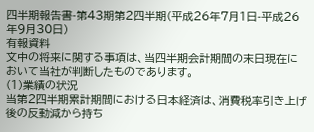四半期報告書-第43期第2四半期(平成26年7月1日-平成26年9月30日)
有報資料
文中の将来に関する事項は、当四半期会計期間の末日現在において当社が判断したものであります。
(1)業績の状況
当第2四半期累計期間における日本経済は、消費税率引き上げ後の反動減から持ち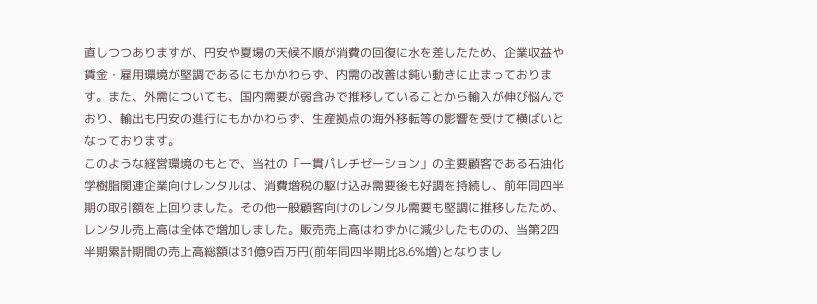直しつつありますが、円安や夏場の天候不順が消費の回復に水を差したため、企業収益や賃金・雇用環境が堅調であるにもかかわらず、内需の改善は鈍い動きに止まっております。また、外需についても、国内需要が弱含みで推移していることから輸入が伸び悩んでおり、輸出も円安の進行にもかかわらず、生産拠点の海外移転等の影響を受けて横ばいとなっております。
このような経営環境のもとで、当社の「一貫パレチゼーション」の主要顧客である石油化学樹脂関連企業向けレンタルは、消費増税の駆け込み需要後も好調を持続し、前年同四半期の取引額を上回りました。その他一般顧客向けのレンタル需要も堅調に推移したため、レンタル売上高は全体で増加しました。販売売上高はわずかに減少したものの、当第2四半期累計期間の売上高総額は31億9百万円(前年同四半期比8.6%増)となりまし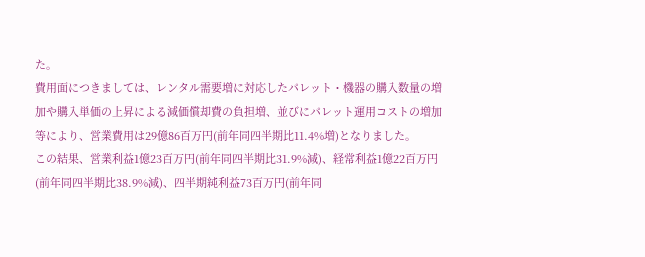た。
費用面につきましては、レンタル需要増に対応したパレット・機器の購入数量の増加や購入単価の上昇による減価償却費の負担増、並びにパレット運用コストの増加等により、営業費用は29億86百万円(前年同四半期比11.4%増)となりました。
この結果、営業利益1億23百万円(前年同四半期比31.9%減)、経常利益1億22百万円(前年同四半期比38.9%減)、四半期純利益73百万円(前年同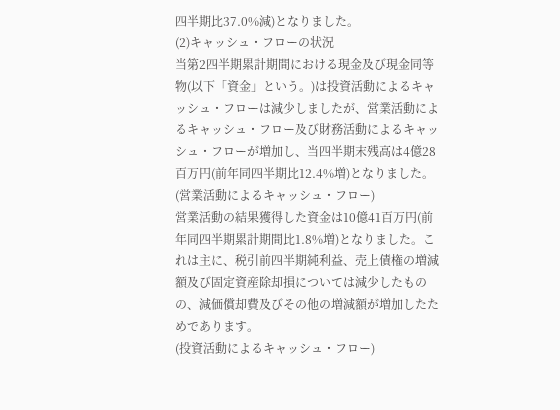四半期比37.0%減)となりました。
(2)キャッシュ・フローの状況
当第2四半期累計期間における現金及び現金同等物(以下「資金」という。)は投資活動によるキャッシュ・フローは減少しましたが、営業活動によるキャッシュ・フロー及び財務活動によるキャッシュ・フローが増加し、当四半期末残高は4億28百万円(前年同四半期比12.4%増)となりました。
(営業活動によるキャッシュ・フロー)
営業活動の結果獲得した資金は10億41百万円(前年同四半期累計期間比1.8%増)となりました。これは主に、税引前四半期純利益、売上債権の増減額及び固定資産除却損については減少したものの、減価償却費及びその他の増減額が増加したためであります。
(投資活動によるキャッシュ・フロー)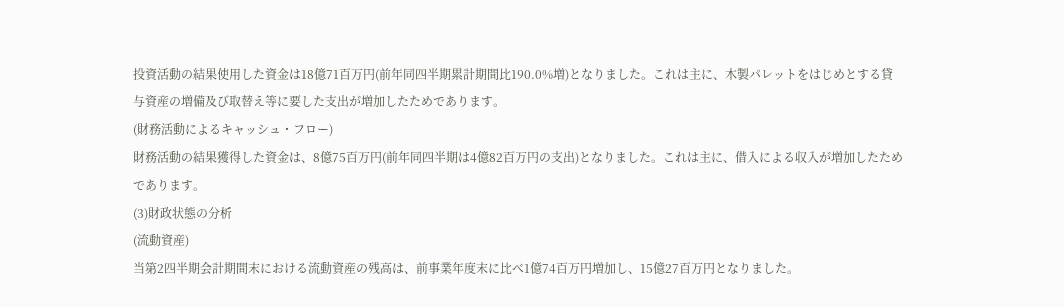投資活動の結果使用した資金は18億71百万円(前年同四半期累計期間比190.0%増)となりました。これは主に、木製パレットをはじめとする貸与資産の増備及び取替え等に要した支出が増加したためであります。
(財務活動によるキャッシュ・フロー)
財務活動の結果獲得した資金は、8億75百万円(前年同四半期は4億82百万円の支出)となりました。これは主に、借入による収入が増加したためであります。
(3)財政状態の分析
(流動資産)
当第2四半期会計期間末における流動資産の残高は、前事業年度末に比べ1億74百万円増加し、15億27百万円となりました。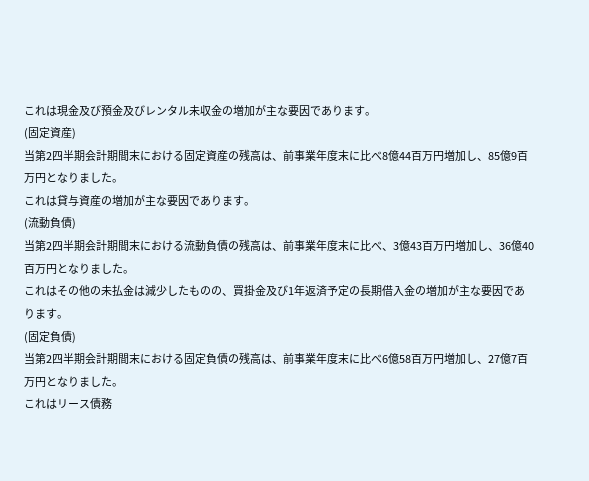これは現金及び預金及びレンタル未収金の増加が主な要因であります。
(固定資産)
当第2四半期会計期間末における固定資産の残高は、前事業年度末に比べ8億44百万円増加し、85億9百万円となりました。
これは貸与資産の増加が主な要因であります。
(流動負債)
当第2四半期会計期間末における流動負債の残高は、前事業年度末に比べ、3億43百万円増加し、36億40百万円となりました。
これはその他の未払金は減少したものの、買掛金及び1年返済予定の長期借入金の増加が主な要因であります。
(固定負債)
当第2四半期会計期間末における固定負債の残高は、前事業年度末に比べ6億58百万円増加し、27億7百万円となりました。
これはリース債務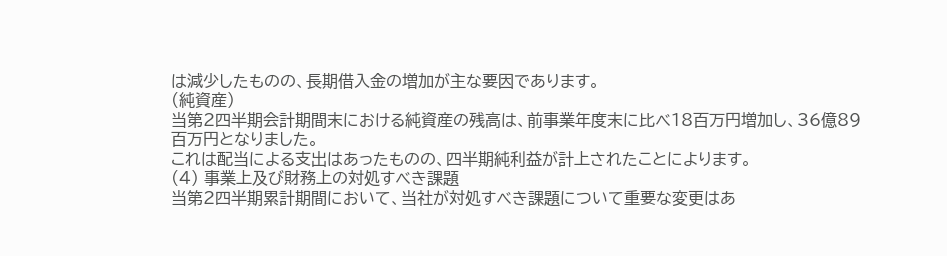は減少したものの、長期借入金の増加が主な要因であります。
(純資産)
当第2四半期会計期間末における純資産の残高は、前事業年度末に比べ18百万円増加し、36億89百万円となりました。
これは配当による支出はあったものの、四半期純利益が計上されたことによります。
(4) 事業上及び財務上の対処すべき課題
当第2四半期累計期間において、当社が対処すべき課題について重要な変更はあ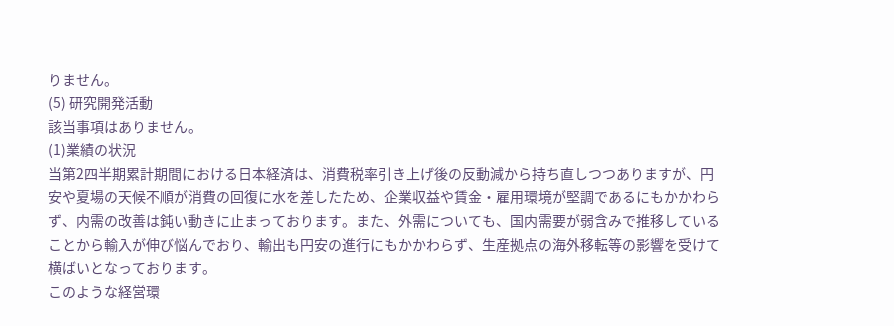りません。
(5) 研究開発活動
該当事項はありません。
(1)業績の状況
当第2四半期累計期間における日本経済は、消費税率引き上げ後の反動減から持ち直しつつありますが、円安や夏場の天候不順が消費の回復に水を差したため、企業収益や賃金・雇用環境が堅調であるにもかかわらず、内需の改善は鈍い動きに止まっております。また、外需についても、国内需要が弱含みで推移していることから輸入が伸び悩んでおり、輸出も円安の進行にもかかわらず、生産拠点の海外移転等の影響を受けて横ばいとなっております。
このような経営環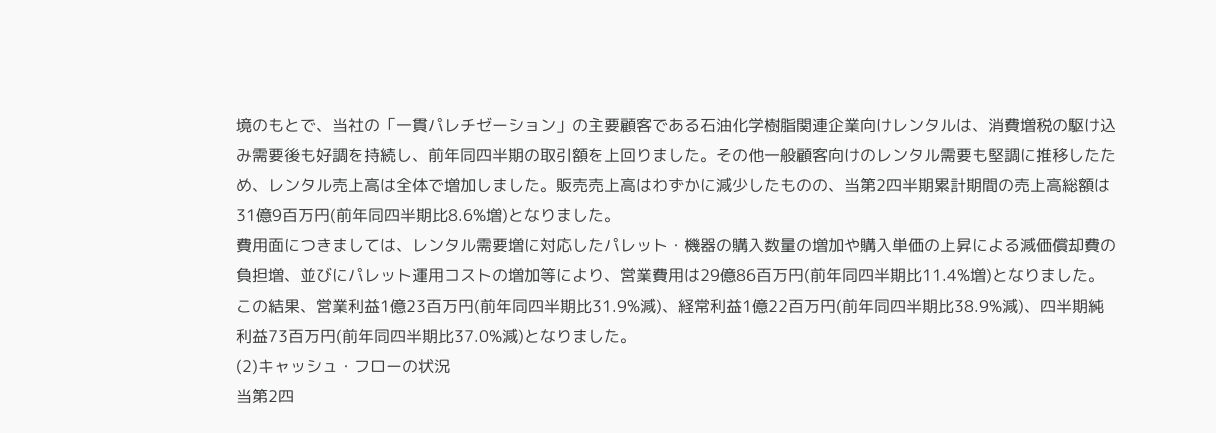境のもとで、当社の「一貫パレチゼーション」の主要顧客である石油化学樹脂関連企業向けレンタルは、消費増税の駆け込み需要後も好調を持続し、前年同四半期の取引額を上回りました。その他一般顧客向けのレンタル需要も堅調に推移したため、レンタル売上高は全体で増加しました。販売売上高はわずかに減少したものの、当第2四半期累計期間の売上高総額は31億9百万円(前年同四半期比8.6%増)となりました。
費用面につきましては、レンタル需要増に対応したパレット・機器の購入数量の増加や購入単価の上昇による減価償却費の負担増、並びにパレット運用コストの増加等により、営業費用は29億86百万円(前年同四半期比11.4%増)となりました。
この結果、営業利益1億23百万円(前年同四半期比31.9%減)、経常利益1億22百万円(前年同四半期比38.9%減)、四半期純利益73百万円(前年同四半期比37.0%減)となりました。
(2)キャッシュ・フローの状況
当第2四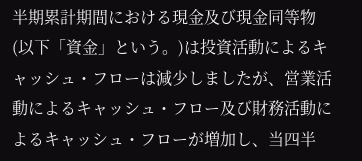半期累計期間における現金及び現金同等物(以下「資金」という。)は投資活動によるキャッシュ・フローは減少しましたが、営業活動によるキャッシュ・フロー及び財務活動によるキャッシュ・フローが増加し、当四半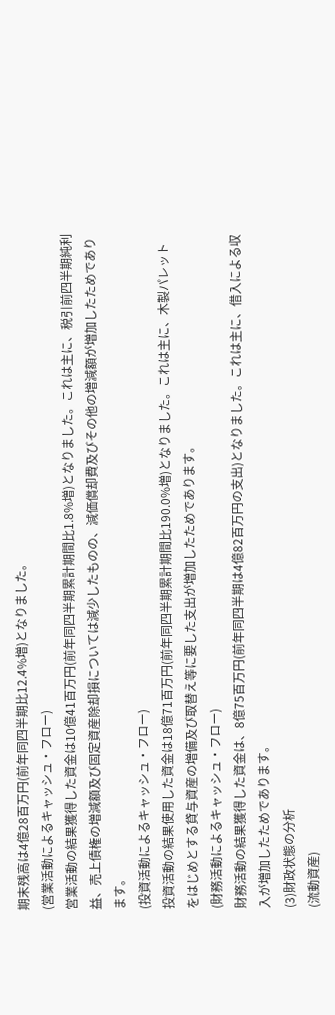期末残高は4億28百万円(前年同四半期比12.4%増)となりました。
(営業活動によるキャッシュ・フロー)
営業活動の結果獲得した資金は10億41百万円(前年同四半期累計期間比1.8%増)となりました。これは主に、税引前四半期純利益、売上債権の増減額及び固定資産除却損については減少したものの、減価償却費及びその他の増減額が増加したためであります。
(投資活動によるキャッシュ・フロー)
投資活動の結果使用した資金は18億71百万円(前年同四半期累計期間比190.0%増)となりました。これは主に、木製パレットをはじめとする貸与資産の増備及び取替え等に要した支出が増加したためであります。
(財務活動によるキャッシュ・フロー)
財務活動の結果獲得した資金は、8億75百万円(前年同四半期は4億82百万円の支出)となりました。これは主に、借入による収入が増加したためであります。
(3)財政状態の分析
(流動資産)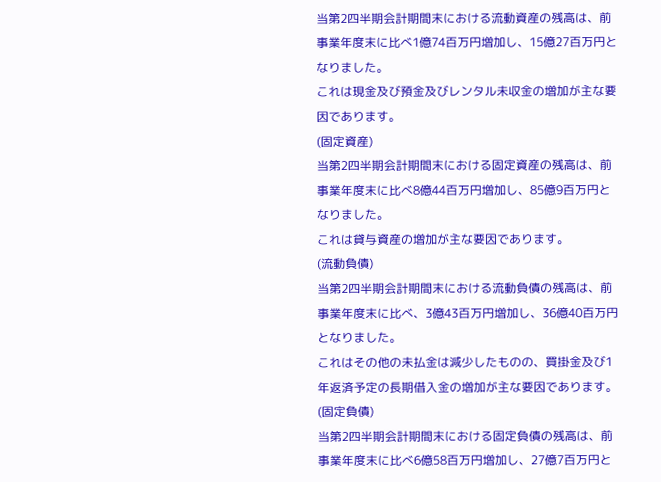当第2四半期会計期間末における流動資産の残高は、前事業年度末に比べ1億74百万円増加し、15億27百万円となりました。
これは現金及び預金及びレンタル未収金の増加が主な要因であります。
(固定資産)
当第2四半期会計期間末における固定資産の残高は、前事業年度末に比べ8億44百万円増加し、85億9百万円となりました。
これは貸与資産の増加が主な要因であります。
(流動負債)
当第2四半期会計期間末における流動負債の残高は、前事業年度末に比べ、3億43百万円増加し、36億40百万円となりました。
これはその他の未払金は減少したものの、買掛金及び1年返済予定の長期借入金の増加が主な要因であります。
(固定負債)
当第2四半期会計期間末における固定負債の残高は、前事業年度末に比べ6億58百万円増加し、27億7百万円と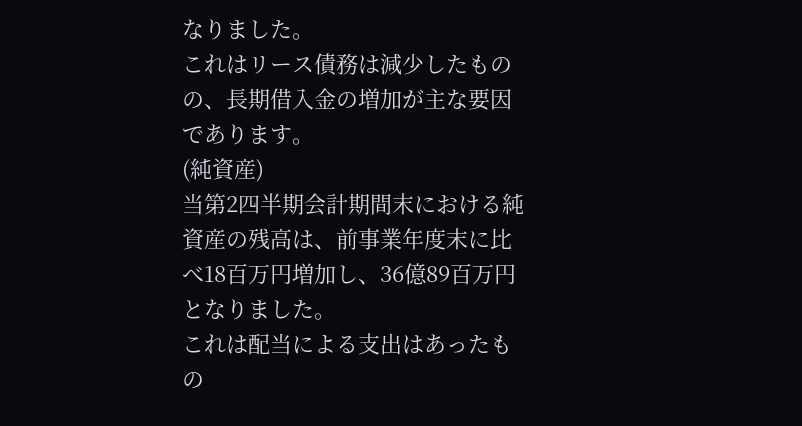なりました。
これはリース債務は減少したものの、長期借入金の増加が主な要因であります。
(純資産)
当第2四半期会計期間末における純資産の残高は、前事業年度末に比べ18百万円増加し、36億89百万円となりました。
これは配当による支出はあったもの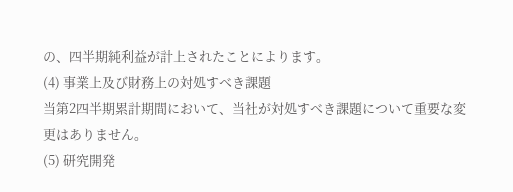の、四半期純利益が計上されたことによります。
(4) 事業上及び財務上の対処すべき課題
当第2四半期累計期間において、当社が対処すべき課題について重要な変更はありません。
(5) 研究開発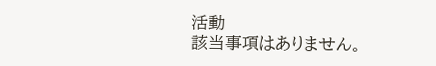活動
該当事項はありません。